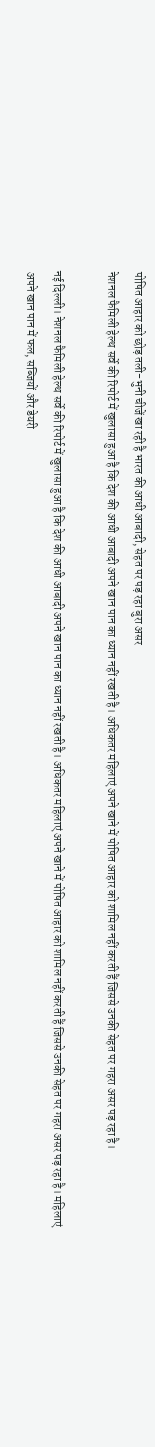पोषित आहार को छोड़ तली-भुनी चीजें खा रही है भारत की आधी आबादी, सेहत पर पड़ रहा बुरा असर
नेशनल फैमिली हेल्थ सर्वे की रिपोर्ट में खुलासा हुआ है कि देश की आधी आबादी अपने खान पान का ध्यान नहीं रखती है। अधिकतर महिलाएं अपने खाने में पोषित आहार को शामिल नहीं करती हैं जिससे उनकी सेहत पर गहरा असर पड़ रहा है।

नई दिल्ली। नेशनल फैमिली हेल्थ सर्वे की रिपोर्ट में खुलासा हुआ है कि देश की आधी आबादी अपने खान पान का ध्यान नहीं रखती है। अधिकतर महिलाएं अपने खाने में पोषित आहार को शामिल नहीं करती हैं जिससे उनकी सेहत पर गहरा असर पड़ रहा है। महिलाएं अपने खान पान में फल, सब्जियों और डेयरी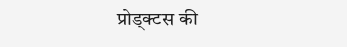प्रोड्क्टस की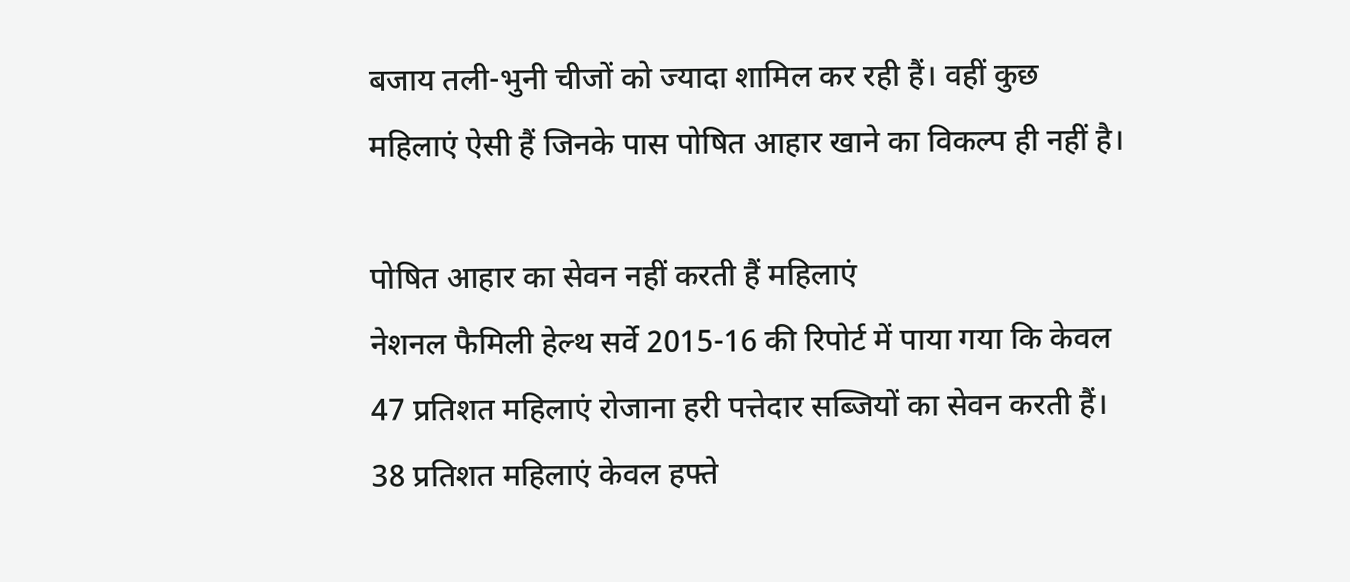बजाय तली-भुनी चीजों को ज्यादा शामिल कर रही हैं। वहीं कुछ महिलाएं ऐसी हैं जिनके पास पोषित आहार खाने का विकल्प ही नहीं है।

पोषित आहार का सेवन नहीं करती हैं महिलाएं
नेशनल फैमिली हेल्थ सर्वे 2015-16 की रिपोर्ट में पाया गया कि केवल 47 प्रतिशत महिलाएं रोजाना हरी पत्तेदार सब्जियों का सेवन करती हैं। 38 प्रतिशत महिलाएं केवल हफ्ते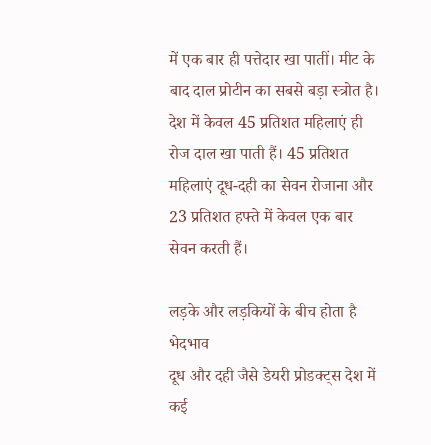में एक बार ही पत्तेदार खा पातीं। मीट के बाद दाल प्रोटीन का सबसे बड़ा स्त्रोत है। देश में केवल 45 प्रतिशत महिलाएं ही रोज दाल खा पाती हैं। 45 प्रतिशत महिलाएं दूध-दही का सेवन रोजाना और 23 प्रतिशत हफ्ते में केवल एक बार सेवन करती हैं।

लड़के और लड़कियों के बीच होता है भेदभाव
दूध और दही जैसे डेयरी प्रोडक्ट्स देश में कई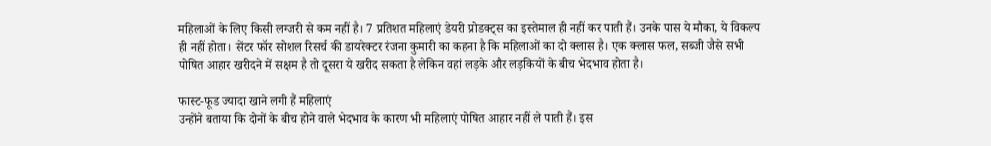महिलाओं के लिए किसी लग्जरी से कम नहीं है। 7 प्रतिशत महिलाएं डेयरी प्रोडक्ट्स का इस्तेमाल ही नहीं कर पाती हैं। उनके पास ये मौका, ये विकल्प ही नहीं होता। सेंटर फॉर सोशल रिसर्च की डायरेक्टर रंजना कुमारी का कहना है कि महिलाओं का दो क्लास है। एक क्लास फल, सब्जी जैसे सभी पोषित आहार खरीदने में सक्षम है तो दूसरा ये खरीद सकता है लेकिन वहां लड़के और लड़कियों के बीच भेदभाव होता है।

फास्ट-फूड ज्यादा खाने लगी हैं महिलाएं
उन्होंने बताया कि दोनों के बीच होने वाले भेदभाव के कारण भी महिलाएं पोषित आहार नहीं ले पाती हैं। इस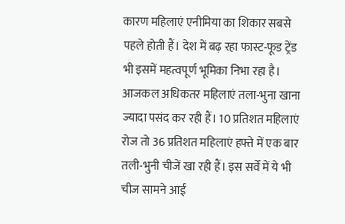कारण महिलाएं एनीमिया का शिकार सबसे पहले होती हैं। देश में बढ़ रहा फास्ट-फूड ट्रेंड भी इसमें महत्वपूर्ण भूमिका निभा रहा है। आजकल अधिकतर महिलाएं तला-भुना खाना ज्यादा पसंद कर रही हैं। 10 प्रतिशत महिलाएं रोज तो 36 प्रतिशत महिलाएं हफ्ते में एक बार तली-भुनी चीजें खा रही हैं। इस सर्वे में ये भी चीज सामने आई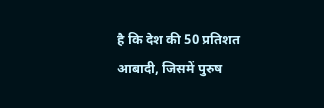है कि देश की 50 प्रतिशत आबादी, जिसमें पुरुष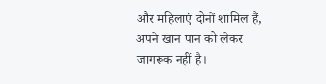और महिलाएं दोनों शामिल हैं, अपने खान पान को लेकर जागरूक नहीं है।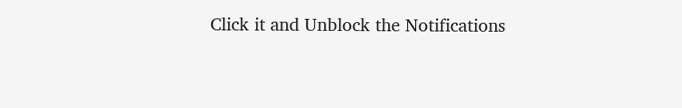Click it and Unblock the Notifications